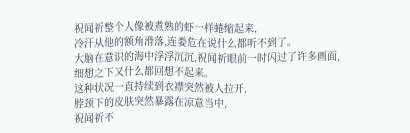祝闻祈整个人像被煮熟的虾一样蜷缩起来,
冷汗从他的额角滑落,连娄危在说什么都听不到了。
大脑在意识的海中浮浮沉沉,祝闻祈眼前一时闪过了许多画面,
细想之下又什么都回想不起来。
这种状况一直持续到衣襟突然被人拉开,
脖颈下的皮肤突然暴露在凉意当中,
祝闻祈不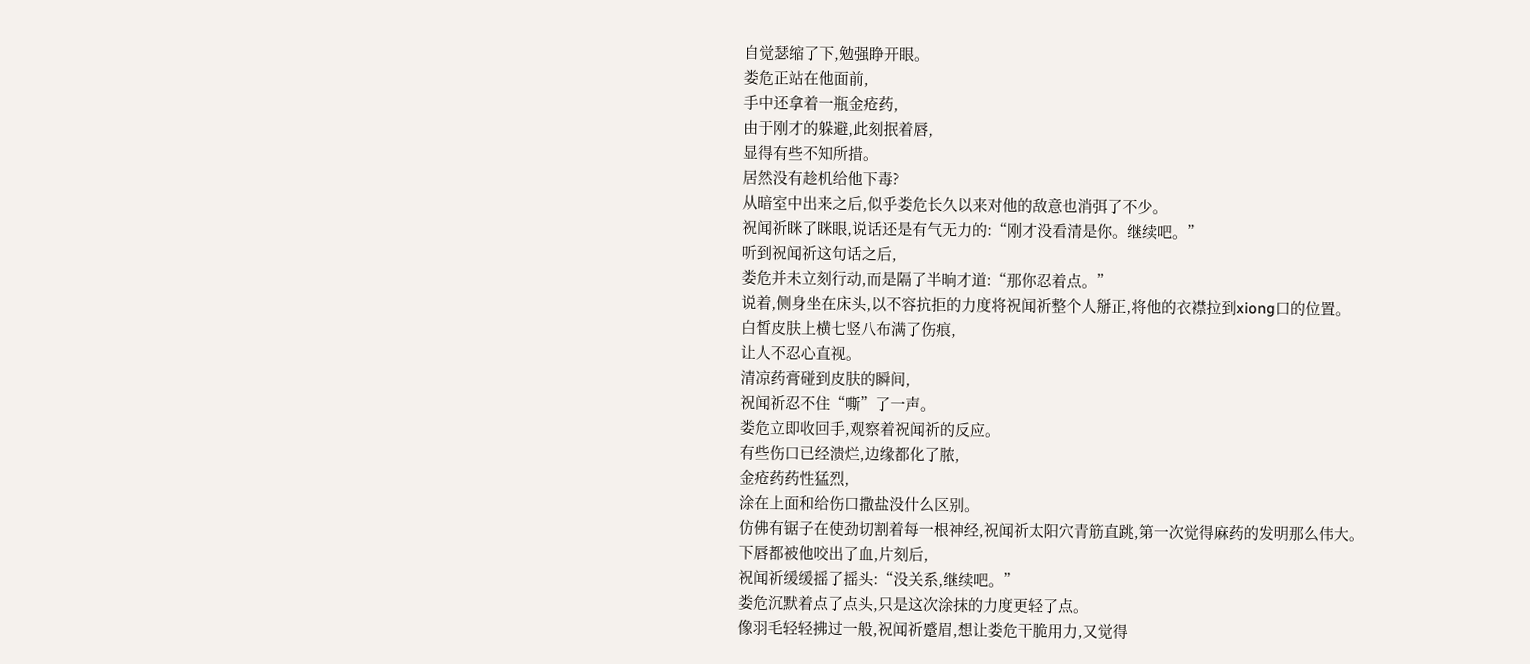自觉瑟缩了下,勉强睁开眼。
娄危正站在他面前,
手中还拿着一瓶金疮药,
由于刚才的躲避,此刻抿着唇,
显得有些不知所措。
居然没有趁机给他下毒?
从暗室中出来之后,似乎娄危长久以来对他的敌意也消弭了不少。
祝闻祈眯了眯眼,说话还是有气无力的:“刚才没看清是你。继续吧。”
听到祝闻祈这句话之后,
娄危并未立刻行动,而是隔了半晌才道:“那你忍着点。”
说着,侧身坐在床头,以不容抗拒的力度将祝闻祈整个人掰正,将他的衣襟拉到xiong口的位置。
白皙皮肤上横七竖八布满了伤痕,
让人不忍心直视。
清凉药膏碰到皮肤的瞬间,
祝闻祈忍不住“嘶”了一声。
娄危立即收回手,观察着祝闻祈的反应。
有些伤口已经溃烂,边缘都化了脓,
金疮药药性猛烈,
涂在上面和给伤口撒盐没什么区别。
仿佛有锯子在使劲切割着每一根神经,祝闻祈太阳穴青筋直跳,第一次觉得麻药的发明那么伟大。
下唇都被他咬出了血,片刻后,
祝闻祈缓缓摇了摇头:“没关系,继续吧。”
娄危沉默着点了点头,只是这次涂抹的力度更轻了点。
像羽毛轻轻拂过一般,祝闻祈蹙眉,想让娄危干脆用力,又觉得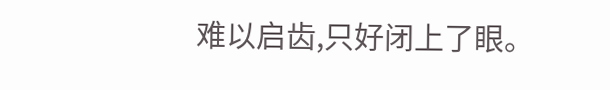难以启齿,只好闭上了眼。